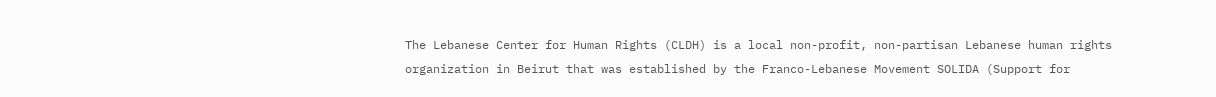The Lebanese Center for Human Rights (CLDH) is a local non-profit, non-partisan Lebanese human rights organization in Beirut that was established by the Franco-Lebanese Movement SOLIDA (Support for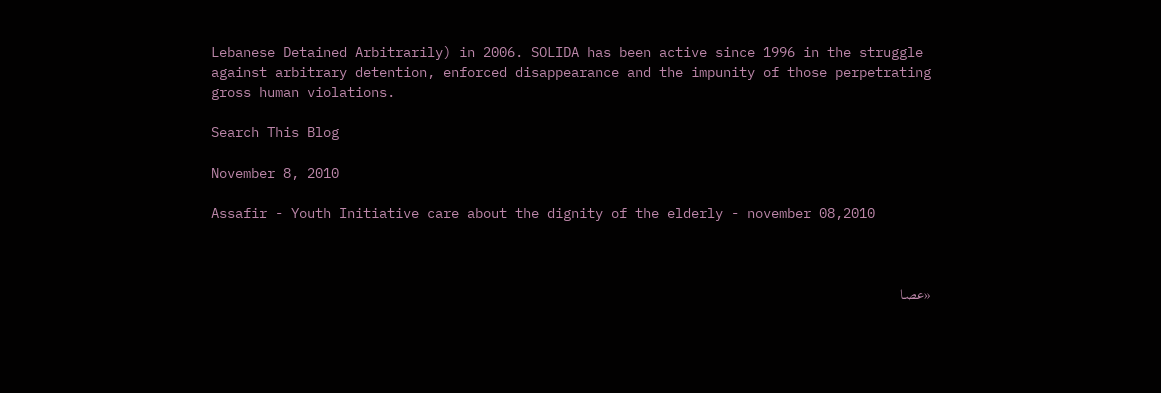Lebanese Detained Arbitrarily) in 2006. SOLIDA has been active since 1996 in the struggle against arbitrary detention, enforced disappearance and the impunity of those perpetrating gross human violations.

Search This Blog

November 8, 2010

Assafir - Youth Initiative care about the dignity of the elderly - november 08,2010



«عصـا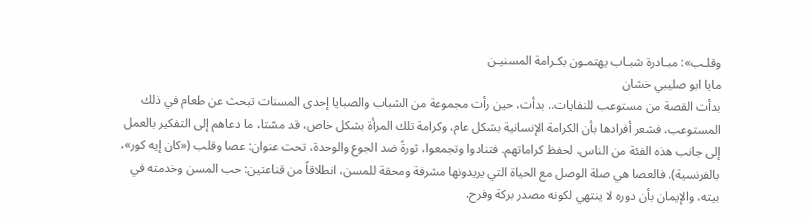وقلـب»: مبـادرة شبـاب يهتمـون بكـرامة المسنيـن
مايا ابو صليبي خشان
بدأت القصة من مستوعب للنفايات.. بدأت، حين رأت مجموعة من الشباب والصبايا إحدى المسنات تبحث عن طعام في ذلك المستوعب، فشعر أفرادها بأن الكرامة الإنسانية بشكل عام، وكرامة تلك المرأة بشكل خاص، قد مسّتا، ما دعاهم إلى التفكير بالعمل إلى جانب هذه الفئة من الناس، لحفظ كراماتهم. فتنادوا وتجمعوا، ثورةً ضد الجوع والوحدة، تحت عنوان: عصا وقلب («كان إيه كور»، بالفرنسية). فالعصا هي صلة الوصل مع الحياة التي يريدونها مشرفة ومحقة للمسن، انطلاقاً من قناعتين: حب المسن وخدمته في بيته، والإيمان بأن دوره لا ينتهي لكونه مصدر بركة وفرح.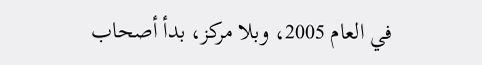في العام 2005، وبلا مركز، بدأ أصحاب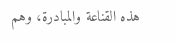هذه القناعة والمبادرة، وهم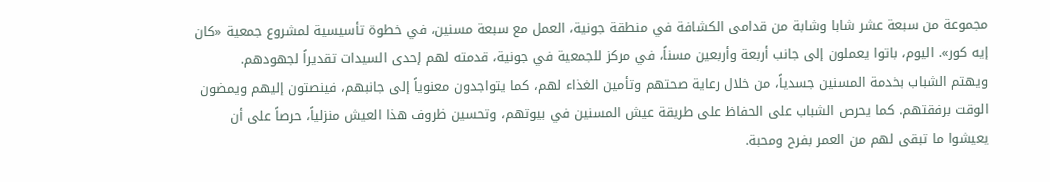مجموعة من سبعة عشر شابا وشابة من قدامى الكشافة في منطقة جونية، العمل مع سبعة مسنين، في خطوة تأسيسية لمشروع جمعية «كان إيه كور». اليوم، باتوا يعملون إلى جانب أربعة وأربعين مسناً، في مركز للجمعية في جونية، قدمته لهم إحدى السيدات تقديراً لجهودهم.
ويهتم الشباب بخدمة المسنين جسدياً، من خلال رعاية صحتهم وتأمين الغذاء لهم، كما يتواجدون معنوياً إلى جانبهم، فينصتون إليهم ويمضون الوقت برفقتهم. كما يحرص الشباب على الحفاظ على طريقة عيش المسنين في بيوتهم، وتحسين ظروف هذا العيش منزلياً، حرصاً على أن يعيشوا ما تبقى لهم من العمر بفرح ومحبة.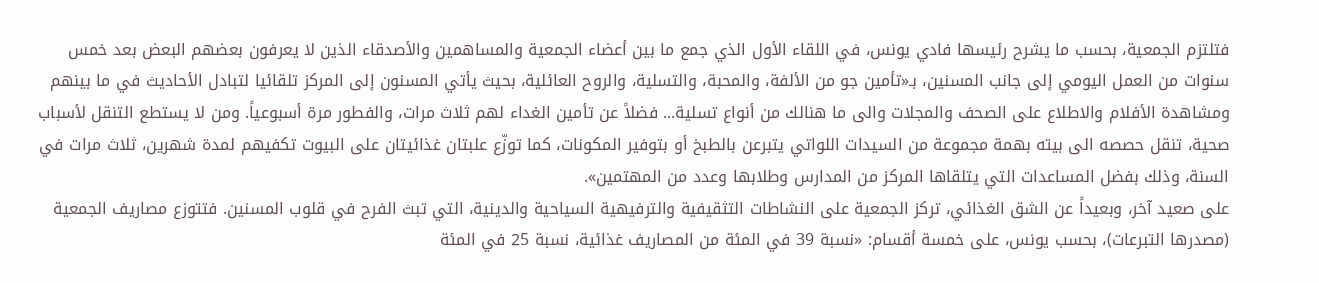فتلتزم الجمعية، بحسب ما يشرح رئيسها فادي يونس، في اللقاء الأول الذي جمع ما بين أعضاء الجمعية والمساهمين والأصدقاء الذين لا يعرفون بعضهم البعض بعد خمس سنوات من العمل اليومي إلى جانب المسنين، بـ«تأمين جو من الألفة، والمحبة، والتسلية، والروح العائلية، بحيث يأتي المسنون إلى المركز تلقائيا لتبادل الأحاديث في ما بينهم ومشاهدة الأفلام والاطلاع على الصحف والمجلات والى ما هنالك من أنواع تسلية... فضلاً عن تأمين الغداء لهم ثلاث مرات، والفطور مرة أسبوعياً. ومن لا يستطع التنقل لأسباب صحية، تنقل حصصه الى بيته بهمة مجموعة من السيدات اللواتي يتبرعن بالطبخ أو بتوفير المكونات، كما توزّع علبتان غذائيتان على البيوت تكفيهم لمدة شهرين، ثلاث مرات في السنة، وذلك بفضل المساعدات التي يتلقاها المركز من المدارس وطلابها وعدد من المهتمين».
على صعيد آخر، وبعيداً عن الشق الغذائي، تركز الجمعية على النشاطات التثقيفية والترفيهية السياحية والدينية، التي تبث الفرح في قلوب المسنين. فتتوزع مصاريف الجمعية (مصدرها التبرعات)، بحسب يونس، على خمسة أقسام: «نسبة 39 في المئة من المصاريف غذائية، نسبة 25 في المئة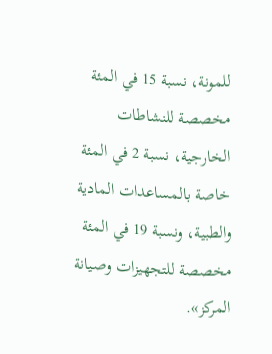للمونة، نسبة 15 في المئة مخصصة للنشاطات الخارجية، نسبة 2 في المئة خاصة بالمساعدات المادية والطبية، ونسبة 19 في المئة مخصصة للتجهيزات وصيانة المركز».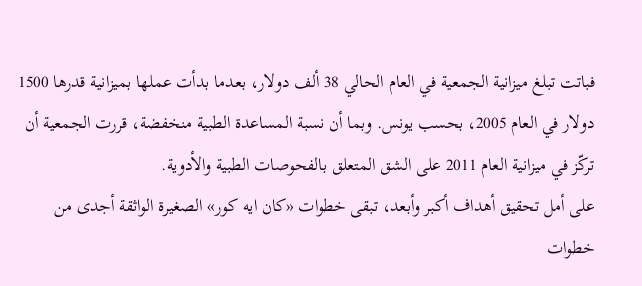فباتت تبلغ ميزانية الجمعية في العام الحالي 38 ألف دولار، بعدما بدأت عملها بميزانية قدرها 1500 دولار في العام 2005، بحسب يونس. وبما أن نسبة المساعدة الطبية منخفضة، قررت الجمعية أن تركّز في ميزانية العام 2011 على الشق المتعلق بالفحوصات الطبية والأدوية.
على أمل تحقيق أهداف أكبر وأبعد، تبقى خطوات «كان ايه كور» الصغيرة الواثقة أجدى من خطوات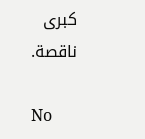كبرى ناقصة.

No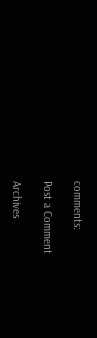comments:

Post a Comment

Archives